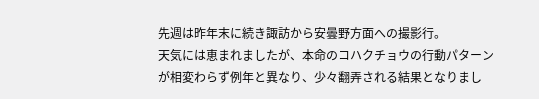先週は昨年末に続き諏訪から安曇野方面への撮影行。
天気には恵まれましたが、本命のコハクチョウの行動パターンが相変わらず例年と異なり、少々翻弄される結果となりまし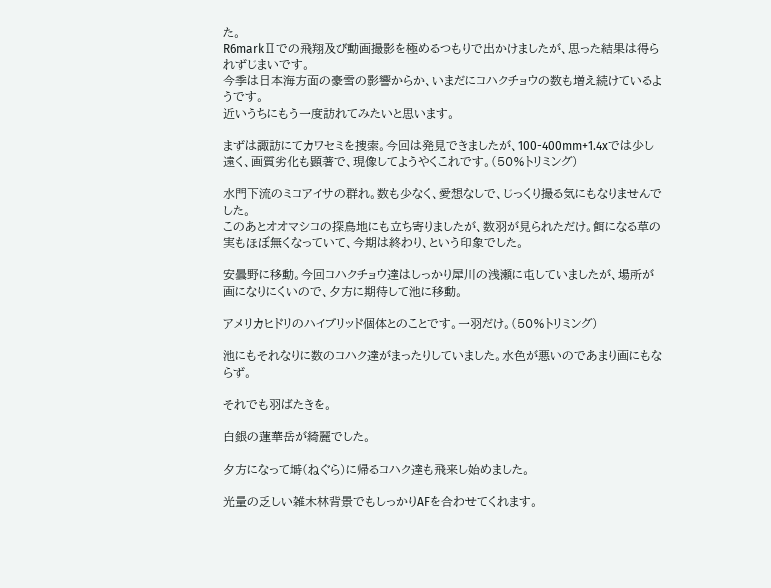た。
R6markⅡでの飛翔及び動画撮影を極めるつもりで出かけましたが、思った結果は得られずじまいです。
今季は日本海方面の豪雪の影響からか、いまだにコハクチョウの数も増え続けているようです。
近いうちにもう一度訪れてみたいと思います。

まずは諏訪にてカワセミを捜索。今回は発見できましたが、100-400mm+1.4xでは少し遠く、画質劣化も顕著で、現像してようやくこれです。(50%トリミング)

水門下流のミコアイサの群れ。数も少なく、愛想なしで、じっくり撮る気にもなりませんでした。
このあとオオマシコの探鳥地にも立ち寄りましたが、数羽が見られただけ。餌になる草の実もほぼ無くなっていて、今期は終わり、という印象でした。

安曇野に移動。今回コハクチョウ達はしっかり犀川の浅瀬に屯していましたが、場所が画になりにくいので、夕方に期待して池に移動。

アメリカヒドリのハイブリッド個体とのことです。一羽だけ。(50%トリミング)

池にもそれなりに数のコハク達がまったりしていました。水色が悪いのであまり画にもならず。

それでも羽ばたきを。

白銀の蓮華岳が綺麗でした。

夕方になって塒(ねぐら)に帰るコハク達も飛来し始めました。

光量の乏しい雑木林背景でもしっかりAFを合わせてくれます。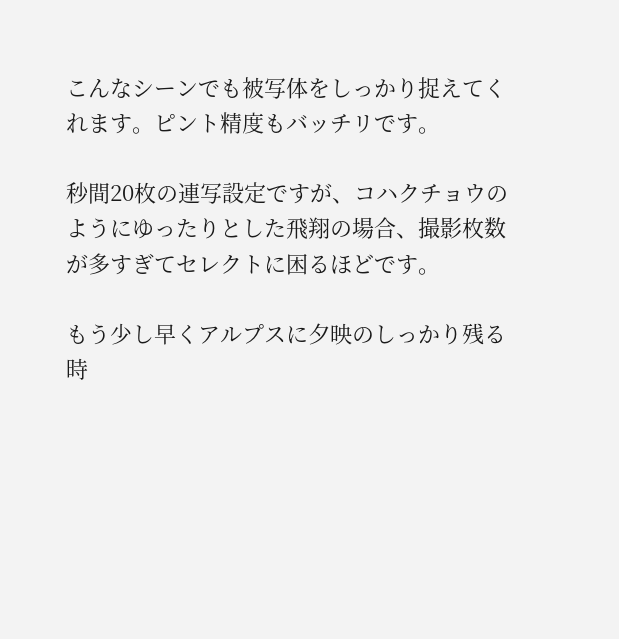こんなシーンでも被写体をしっかり捉えてくれます。ピント精度もバッチリです。

秒間20枚の連写設定ですが、コハクチョウのようにゆったりとした飛翔の場合、撮影枚数が多すぎてセレクトに困るほどです。

もう少し早くアルプスに夕映のしっかり残る時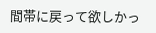間帯に戻って欲しかっ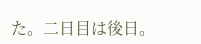た。二日目は後日。